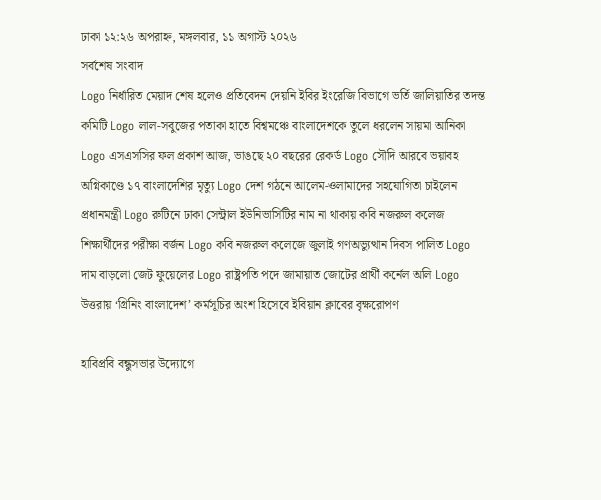ঢাকা ১২:২৬ অপরাহ্ন, মঙ্গলবার, ১১ অগাস্ট ২০২৬
সর্বশেষ সংবাদ
Logo নির্ধারিত মেয়াদ শেষ হলেও প্রতিবেদন দেয়নি ইবির ইংরেজি বিভাগে ভর্তি জালিয়াতির তদন্ত কমিটি Logo লাল-সবুজের পতাকা হাতে বিশ্বমঞ্চে বাংলাদেশকে তুলে ধরলেন সায়মা আনিকা Logo এসএসসির ফল প্রকাশ আজ, ভাঙছে ২০ বছরের রেকর্ড Logo সৌদি আরবে ভয়াবহ অগ্নিকাণ্ডে ১৭ বাংলাদেশির মৃত্যু Logo দেশ গঠনে আলেম-ওলামাদের সহযোগিতা চাইলেন প্রধানমন্ত্রী Logo রুটিনে ঢাকা সেন্ট্রাল ইউনিভার্সিটির নাম না থাকায় কবি নজরুল কলেজ শিক্ষার্থীদের পরীক্ষা বর্জন Logo কবি নজরুল কলেজে জুলাই গণঅভ্যুত্থান দিবস পালিত Logo দাম বাড়লো জেট ফুয়েলের Logo রাষ্ট্রপতি পদে জামায়াত জোটের প্রার্থী কর্নেল অলি Logo উত্তরায় ‘গ্রিনিং বাংলাদেশ’ কর্মসূচির অংশ হিসেবে ইবিয়ান ক্লাবের বৃক্ষরোপণ

হাবিপ্রবি বন্ধুসভার উদ্যোগে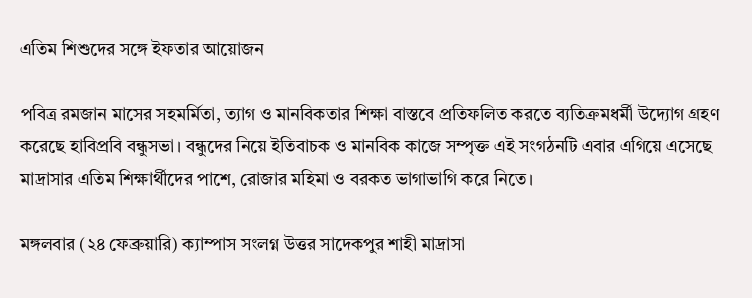এতিম শিশুদের সঙ্গে ইফতার আয়োজন

পবিত্র রমজান মাসের সহমর্মিতা, ত্যাগ ও মানবিকতার শিক্ষা বাস্তবে প্রতিফলিত করতে ব্যতিক্রমধর্মী উদ্যোগ গ্রহণ করেছে হাবিপ্রবি বন্ধুসভা। বন্ধুদের নিয়ে ইতিবাচক ও মানবিক কাজে সম্পৃক্ত এই সংগঠনটি এবার এগিয়ে এসেছে মাদ্রাসার এতিম শিক্ষার্থীদের পাশে, রোজার মহিমা ও বরকত ভাগাভাগি করে নিতে।

মঙ্গলবার (২৪ ফেব্রুয়ারি) ক্যাম্পাস সংলগ্ন উত্তর সাদেকপুর শাহী মাদ্রাসা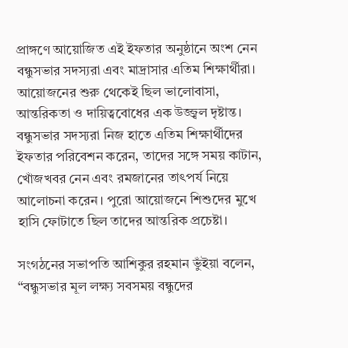প্রাঙ্গণে আয়োজিত এই ইফতার অনুষ্ঠানে অংশ নেন বন্ধুসভার সদস্যরা এবং মাদ্রাসার এতিম শিক্ষার্থীরা। আয়োজনের শুরু থেকেই ছিল ভালোবাসা, আন্তরিকতা ও দায়িত্ববোধের এক উজ্জ্বল দৃষ্টান্ত। বন্ধুসভার সদস্যরা নিজ হাতে এতিম শিক্ষার্থীদের ইফতার পরিবেশন করেন, তাদের সঙ্গে সময় কাটান, খোঁজখবর নেন এবং রমজানের তাৎপর্য নিয়ে আলোচনা করেন। পুরো আয়োজনে শিশুদের মুখে হাসি ফোটাতে ছিল তাদের আন্তরিক প্রচেষ্টা।

সংগঠনের সভাপতি আশিকুর রহমান ভুঁইয়া বলেন, “বন্ধুসভার মূল লক্ষ্য সবসময় বন্ধুদের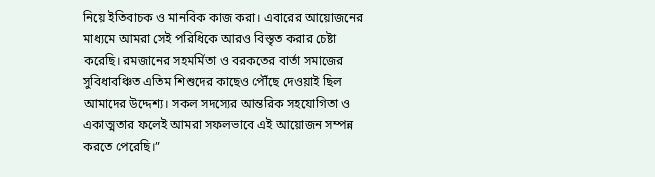নিয়ে ইতিবাচক ও মানবিক কাজ করা। এবারের আয়োজনের মাধ্যমে আমরা সেই পরিধিকে আরও বিস্তৃত করার চেষ্টা করেছি। রমজানের সহমর্মিতা ও বরকতের বার্তা সমাজের সুবিধাবঞ্চিত এতিম শিশুদের কাছেও পৌঁছে দেওয়াই ছিল আমাদের উদ্দেশ্য। সকল সদস্যের আন্তরিক সহযোগিতা ও একাত্মতার ফলেই আমরা সফলভাবে এই আয়োজন সম্পন্ন করতে পেরেছি।”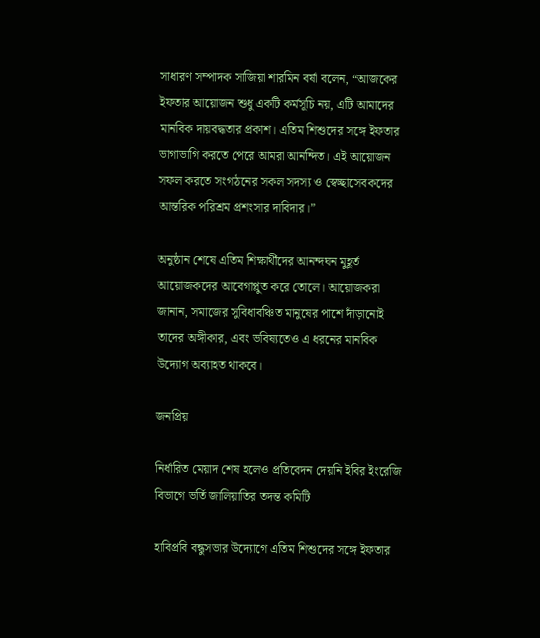সাধারণ সম্পাদক সাজিয়া শারমিন বর্ষা বলেন, “আজকের ইফতার আয়োজন শুধু একটি কর্মসূচি নয়, এটি আমাদের মানবিক দায়বদ্ধতার প্রকাশ। এতিম শিশুদের সঙ্গে ইফতার ভাগাভাগি করতে পেরে আমরা আনন্দিত। এই আয়োজন সফল করতে সংগঠনের সকল সদস্য ও স্বেচ্ছাসেবকদের আন্তরিক পরিশ্রম প্রশংসার দাবিদার।”

অনুষ্ঠান শেষে এতিম শিক্ষার্থীদের আনন্দঘন মুহূর্ত আয়োজকদের আবেগাপ্লুত করে তোলে। আয়োজকরা জানান, সমাজের সুবিধাবঞ্চিত মানুষের পাশে দাঁড়ানোই তাদের অঙ্গীকার, এবং ভবিষ্যতেও এ ধরনের মানবিক উদ্যোগ অব্যাহত থাকবে।

জনপ্রিয়

নির্ধারিত মেয়াদ শেষ হলেও প্রতিবেদন দেয়নি ইবির ইংরেজি বিভাগে ভর্তি জালিয়াতির তদন্ত কমিটি

হাবিপ্রবি বন্ধুসভার উদ্যোগে এতিম শিশুদের সঙ্গে ইফতার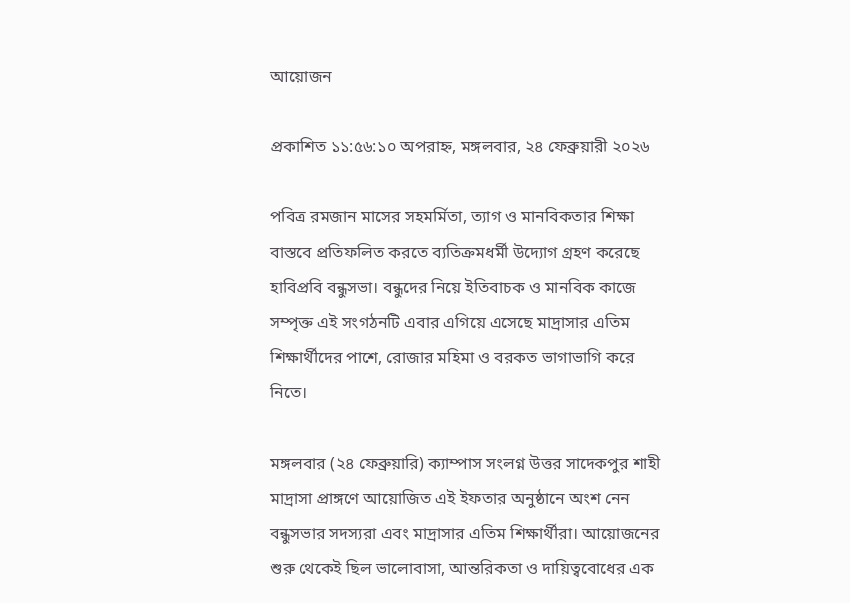আয়োজন

প্রকাশিত ১১:৫৬:১০ অপরাহ্ন, মঙ্গলবার, ২৪ ফেব্রুয়ারী ২০২৬

পবিত্র রমজান মাসের সহমর্মিতা, ত্যাগ ও মানবিকতার শিক্ষা বাস্তবে প্রতিফলিত করতে ব্যতিক্রমধর্মী উদ্যোগ গ্রহণ করেছে হাবিপ্রবি বন্ধুসভা। বন্ধুদের নিয়ে ইতিবাচক ও মানবিক কাজে সম্পৃক্ত এই সংগঠনটি এবার এগিয়ে এসেছে মাদ্রাসার এতিম শিক্ষার্থীদের পাশে, রোজার মহিমা ও বরকত ভাগাভাগি করে নিতে।

মঙ্গলবার (২৪ ফেব্রুয়ারি) ক্যাম্পাস সংলগ্ন উত্তর সাদেকপুর শাহী মাদ্রাসা প্রাঙ্গণে আয়োজিত এই ইফতার অনুষ্ঠানে অংশ নেন বন্ধুসভার সদস্যরা এবং মাদ্রাসার এতিম শিক্ষার্থীরা। আয়োজনের শুরু থেকেই ছিল ভালোবাসা, আন্তরিকতা ও দায়িত্ববোধের এক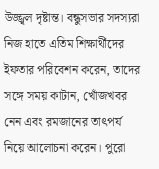উজ্জ্বল দৃষ্টান্ত। বন্ধুসভার সদস্যরা নিজ হাতে এতিম শিক্ষার্থীদের ইফতার পরিবেশন করেন, তাদের সঙ্গে সময় কাটান, খোঁজখবর নেন এবং রমজানের তাৎপর্য নিয়ে আলোচনা করেন। পুরো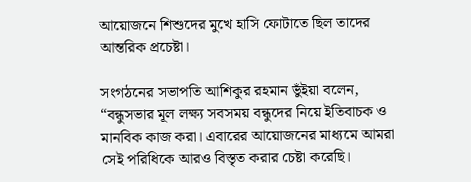আয়োজনে শিশুদের মুখে হাসি ফোটাতে ছিল তাদের আন্তরিক প্রচেষ্টা।

সংগঠনের সভাপতি আশিকুর রহমান ভুঁইয়া বলেন, “বন্ধুসভার মূল লক্ষ্য সবসময় বন্ধুদের নিয়ে ইতিবাচক ও মানবিক কাজ করা। এবারের আয়োজনের মাধ্যমে আমরা সেই পরিধিকে আরও বিস্তৃত করার চেষ্টা করেছি।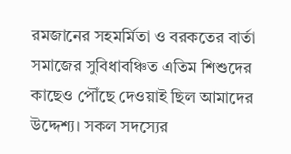রমজানের সহমর্মিতা ও বরকতের বার্তা সমাজের সুবিধাবঞ্চিত এতিম শিশুদের কাছেও পৌঁছে দেওয়াই ছিল আমাদের উদ্দেশ্য। সকল সদস্যের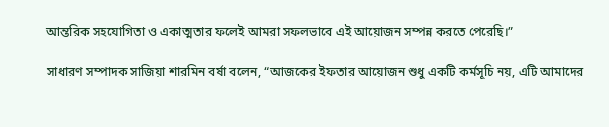আন্তরিক সহযোগিতা ও একাত্মতার ফলেই আমরা সফলভাবে এই আয়োজন সম্পন্ন করতে পেরেছি।”

সাধারণ সম্পাদক সাজিয়া শারমিন বর্ষা বলেন, “আজকের ইফতার আয়োজন শুধু একটি কর্মসূচি নয়, এটি আমাদের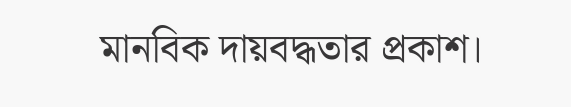মানবিক দায়বদ্ধতার প্রকাশ।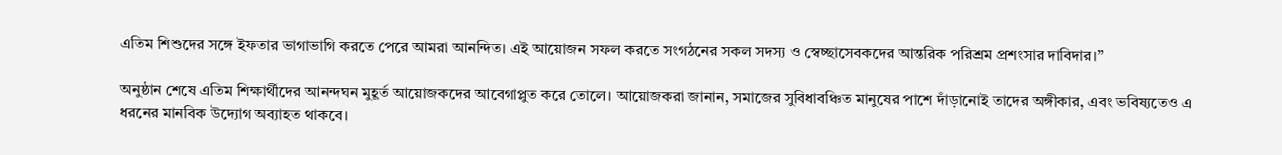এতিম শিশুদের সঙ্গে ইফতার ভাগাভাগি করতে পেরে আমরা আনন্দিত। এই আয়োজন সফল করতে সংগঠনের সকল সদস্য ও স্বেচ্ছাসেবকদের আন্তরিক পরিশ্রম প্রশংসার দাবিদার।”

অনুষ্ঠান শেষে এতিম শিক্ষার্থীদের আনন্দঘন মুহূর্ত আয়োজকদের আবেগাপ্লুত করে তোলে। আয়োজকরা জানান, সমাজের সুবিধাবঞ্চিত মানুষের পাশে দাঁড়ানোই তাদের অঙ্গীকার, এবং ভবিষ্যতেও এ ধরনের মানবিক উদ্যোগ অব্যাহত থাকবে।